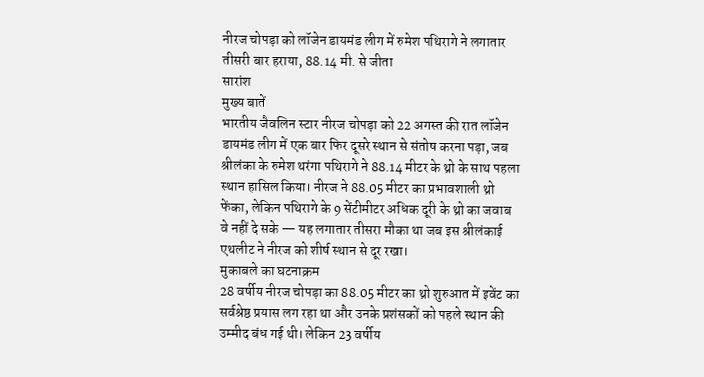नीरज चोपड़ा को लॉजेन डायमंड लीग में रुमेश पथिरागे ने लगातार तीसरी बार हराया, 88.14 मी. से जीता
सारांश
मुख्य बातें
भारतीय जैवलिन स्टार नीरज चोपड़ा को 22 अगस्त की रात लॉजेन डायमंड लीग में एक बार फिर दूसरे स्थान से संतोष करना पड़ा, जब श्रीलंका के रुमेश थरंगा पथिरागे ने 88.14 मीटर के थ्रो के साथ पहला स्थान हासिल किया। नीरज ने 88.05 मीटर का प्रभावशाली थ्रो फेंका, लेकिन पथिरागे के 9 सेंटीमीटर अधिक दूरी के थ्रो का जवाब वे नहीं दे सके — यह लगातार तीसरा मौका था जब इस श्रीलंकाई एथलीट ने नीरज को शीर्ष स्थान से दूर रखा।
मुकाबले का घटनाक्रम
28 वर्षीय नीरज चोपड़ा का 88.05 मीटर का थ्रो शुरुआत में इवेंट का सर्वश्रेष्ठ प्रयास लग रहा था और उनके प्रशंसकों को पहले स्थान की उम्मीद बंध गई थी। लेकिन 23 वर्षीय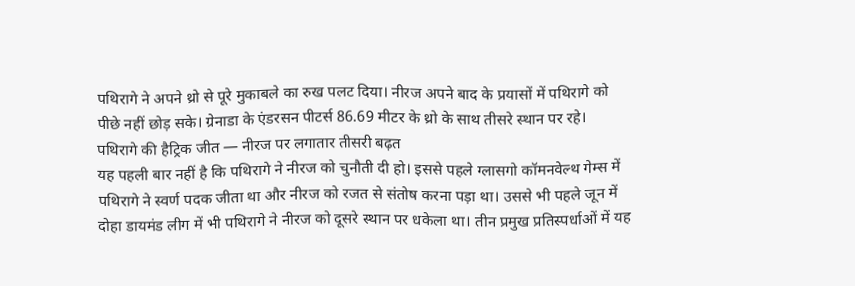पथिरागे ने अपने थ्रो से पूरे मुकाबले का रुख पलट दिया। नीरज अपने बाद के प्रयासों में पथिरागे को पीछे नहीं छोड़ सके। ग्रेनाडा के एंडरसन पीटर्स 86.69 मीटर के थ्रो के साथ तीसरे स्थान पर रहे।
पथिरागे की हैट्रिक जीत — नीरज पर लगातार तीसरी बढ़त
यह पहली बार नहीं है कि पथिरागे ने नीरज को चुनौती दी हो। इससे पहले ग्लासगो कॉमनवेल्थ गेम्स में पथिरागे ने स्वर्ण पदक जीता था और नीरज को रजत से संतोष करना पड़ा था। उससे भी पहले जून में दोहा डायमंड लीग में भी पथिरागे ने नीरज को दूसरे स्थान पर धकेला था। तीन प्रमुख प्रतिस्पर्धाओं में यह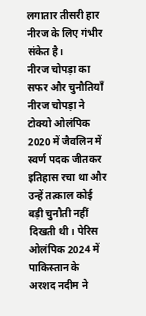लगातार तीसरी हार नीरज के लिए गंभीर संकेत है।
नीरज चोपड़ा का सफर और चुनौतियाँ
नीरज चोपड़ा ने टोक्यो ओलंपिक 2020 में जैवलिन में स्वर्ण पदक जीतकर इतिहास रचा था और उन्हें तत्काल कोई बड़ी चुनौती नहीं दिखती थी। पेरिस ओलंपिक 2024 में पाकिस्तान के अरशद नदीम ने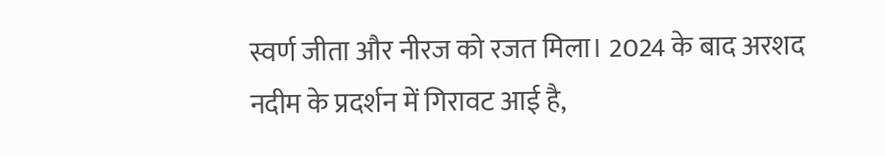स्वर्ण जीता और नीरज को रजत मिला। 2024 के बाद अरशद नदीम के प्रदर्शन में गिरावट आई है,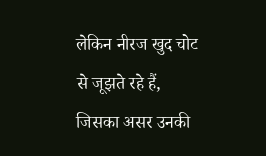लेकिन नीरज खुद चोट से जूझते रहे हैं, जिसका असर उनकी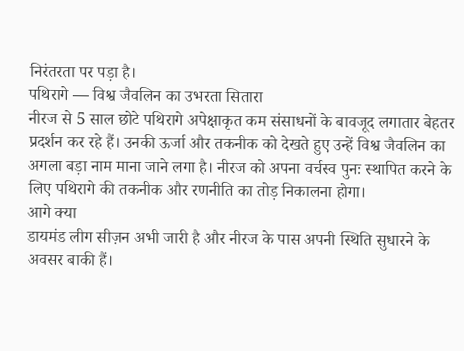निरंतरता पर पड़ा है।
पथिरागे — विश्व जैवलिन का उभरता सितारा
नीरज से 5 साल छोटे पथिरागे अपेक्षाकृत कम संसाधनों के बावजूद लगातार बेहतर प्रदर्शन कर रहे हैं। उनकी ऊर्जा और तकनीक को देखते हुए उन्हें विश्व जैवलिन का अगला बड़ा नाम माना जाने लगा है। नीरज को अपना वर्चस्व पुनः स्थापित करने के लिए पथिरागे की तकनीक और रणनीति का तोड़ निकालना होगा।
आगे क्या
डायमंड लीग सीज़न अभी जारी है और नीरज के पास अपनी स्थिति सुधारने के अवसर बाकी हैं।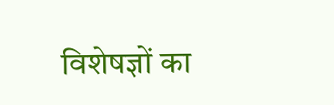विशेषज्ञों का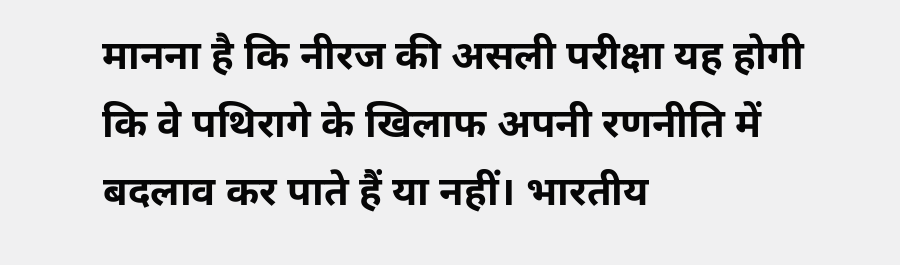मानना है कि नीरज की असली परीक्षा यह होगी कि वे पथिरागे के खिलाफ अपनी रणनीति में बदलाव कर पाते हैं या नहीं। भारतीय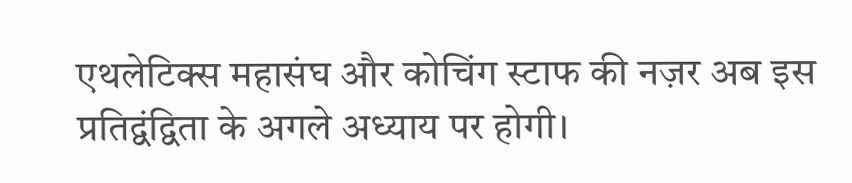एथलेटिक्स महासंघ और कोचिंग स्टाफ की नज़र अब इस प्रतिद्वंद्विता के अगले अध्याय पर होगी।